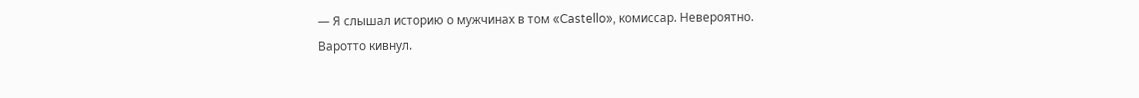— Я слышал историю о мужчинах в том «Castello», комиссар. Невероятно.
Варотто кивнул.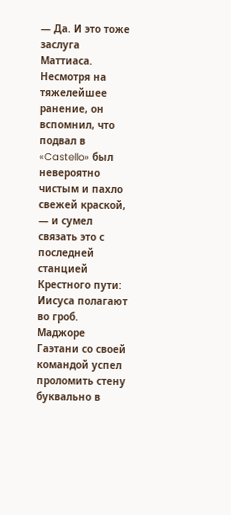— Да. И это тоже заслуга Маттиаса. Несмотря на тяжелейшее ранение, он вспомнил, что подвал в «Castello» был невероятно чистым и пахло свежей краской, — и сумел связать это с последней станцией Крестного пути: Иисуса полагают во гроб. Маджоре Гаэтани со своей командой успел проломить стену буквально в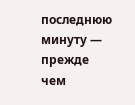последнюю минуту — прежде чем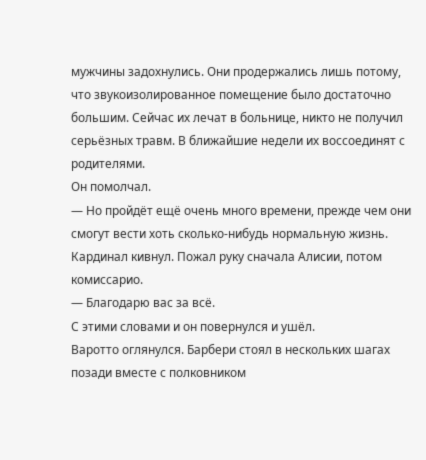мужчины задохнулись. Они продержались лишь потому, что звукоизолированное помещение было достаточно большим. Сейчас их лечат в больнице, никто не получил серьёзных травм. В ближайшие недели их воссоединят с родителями.
Он помолчал.
— Но пройдёт ещё очень много времени, прежде чем они смогут вести хоть сколько-нибудь нормальную жизнь.
Кардинал кивнул. Пожал руку сначала Алисии, потом комиссарио.
— Благодарю вас за всё.
С этими словами и он повернулся и ушёл.
Варотто оглянулся. Барбери стоял в нескольких шагах позади вместе с полковником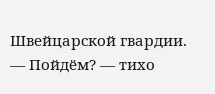Швейцарской гвардии.
— Пойдём? — тихо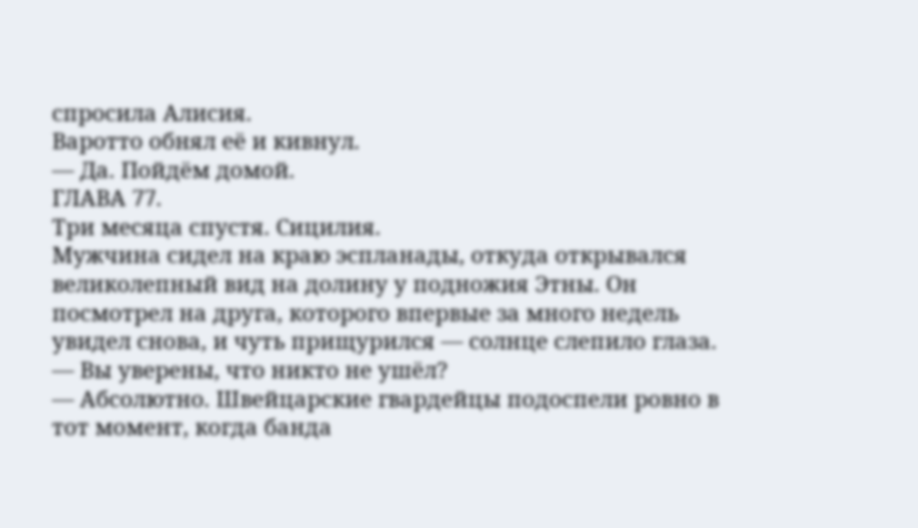спросила Алисия.
Варотто обнял её и кивнул.
— Да. Пойдём домой.
ГЛАВА 77.
Три месяца спустя. Сицилия.
Мужчина сидел на краю эспланады, откуда открывался великолепный вид на долину у подножия Этны. Он посмотрел на друга, которого впервые за много недель увидел снова, и чуть прищурился — солнце слепило глаза.
— Вы уверены, что никто не ушёл?
— Абсолютно. Швейцарские гвардейцы подоспели ровно в тот момент, когда банда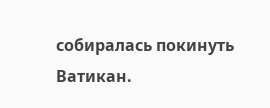собиралась покинуть Ватикан.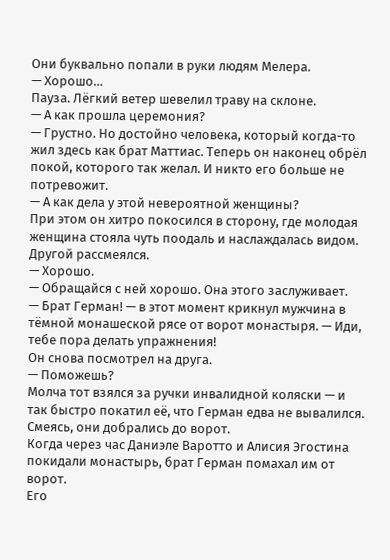Они буквально попали в руки людям Мелера.
— Хорошо…
Пауза. Лёгкий ветер шевелил траву на склоне.
— А как прошла церемония?
— Грустно. Но достойно человека, который когда-то жил здесь как брат Маттиас. Теперь он наконец обрёл покой, которого так желал. И никто его больше не потревожит.
— А как дела у этой невероятной женщины?
При этом он хитро покосился в сторону, где молодая женщина стояла чуть поодаль и наслаждалась видом.
Другой рассмеялся.
— Хорошо.
— Обращайся с ней хорошо. Она этого заслуживает.
— Брат Герман! — в этот момент крикнул мужчина в тёмной монашеской рясе от ворот монастыря. — Иди, тебе пора делать упражнения!
Он снова посмотрел на друга.
— Поможешь?
Молча тот взялся за ручки инвалидной коляски — и так быстро покатил её, что Герман едва не вывалился. Смеясь, они добрались до ворот.
Когда через час Даниэле Варотто и Алисия Эгостина покидали монастырь, брат Герман помахал им от ворот.
Его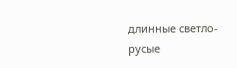длинные светло-русые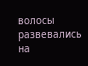волосы развевались на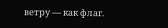ветру — как флаг.